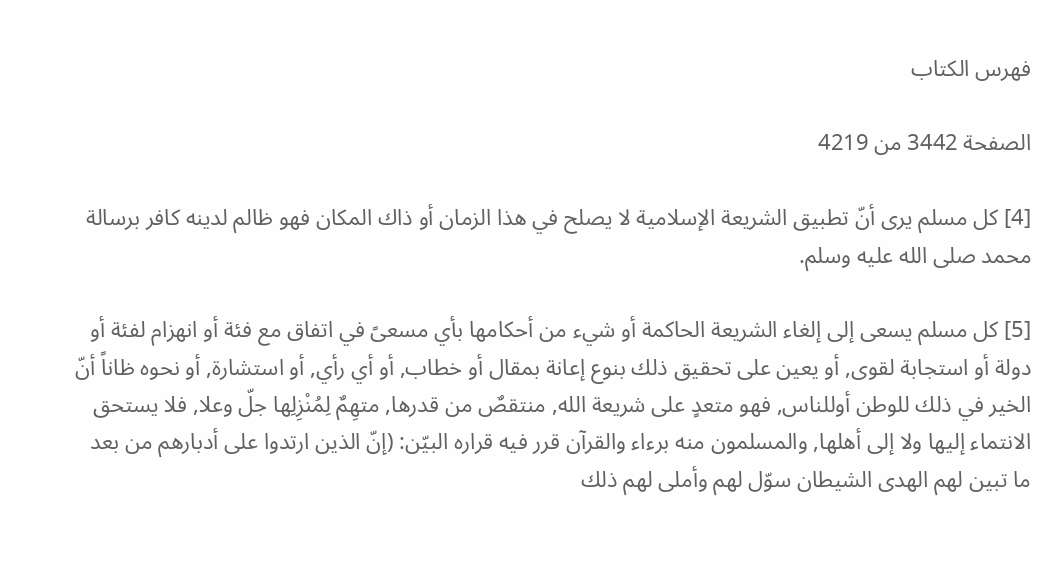فهرس الكتاب

الصفحة 3442 من 4219

[4] كل مسلم يرى أنّ تطبيق الشريعة الإسلامية لا يصلح في هذا الزمان أو ذاك المكان فهو ظالم لدينه كافر برسالة محمد صلى الله عليه وسلم.

[5] كل مسلم يسعى إلى إلغاء الشريعة الحاكمة أو شيء من أحكامها بأي مسعىً في اتفاق مع فئة أو انهزام لفئة أو دولة أو استجابة لقوى, أو يعين على تحقيق ذلك بنوع إعانة بمقال أو خطاب, أو أي رأي, أو استشارة, أو نحوه ظاناً أنّ الخير في ذلك للوطن أوللناس, فهو متعدٍ على شريعة الله, منتقصٌ من قدرها, متهِمٌ لِمُنْزِلِها جلّ وعلا, فلا يستحق الانتماء إليها ولا إلى أهلها, والمسلمون منه برءاء والقرآن قرر فيه قراره البيّن: (إنّ الذين ارتدوا على أدبارهم من بعد ما تبين لهم الهدى الشيطان سوّل لهم وأملى لهم ذلك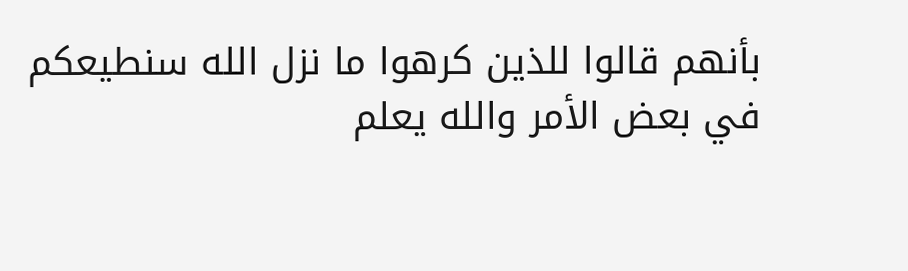بأنهم قالوا للذين كرهوا ما نزل الله سنطيعكم في بعض الأمر والله يعلم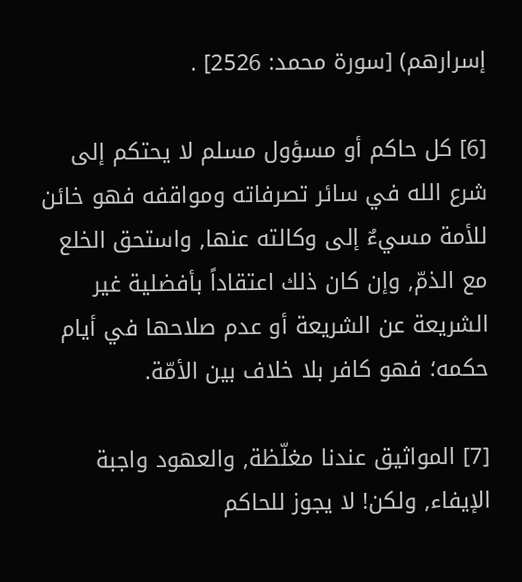إسرارهم) [سورة محمد: 2526] .

[6] كل حاكم أو مسؤول مسلم لا يحتكم إلى شرع الله في سائر تصرفاته ومواقفه فهو خائن للأمة مسيءٌ إلى وكالته عنها, واستحق الخلع مع الذمّ, وإن كان ذلك اعتقاداً بأفضلية غير الشريعة عن الشريعة أو عدم صلاحها في أيام حكمه؛ فهو كافر بلا خلاف بين الأمّة.

[7] المواثيق عندنا مغلّظة, والعهود واجبة الإيفاء, ولكن! لا يجوز للحاكم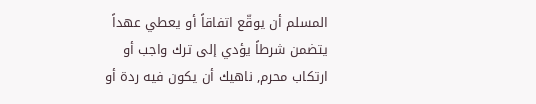المسلم أن يوقّع اتفاقاً أو يعطي عهداً يتضمن شرطاً يؤدي إلى ترك واجب أو ارتكاب محرم, ناهيك أن يكون فيه ردة أو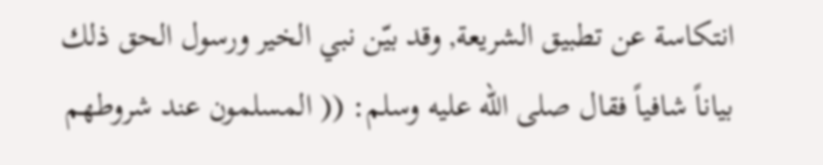انتكاسة عن تطبيق الشريعة, وقد بيّن نبي الخير ورسول الحق ذلك بياناً شافياً فقال صلى الله عليه وسلم: (( المسلمون عند شروطهم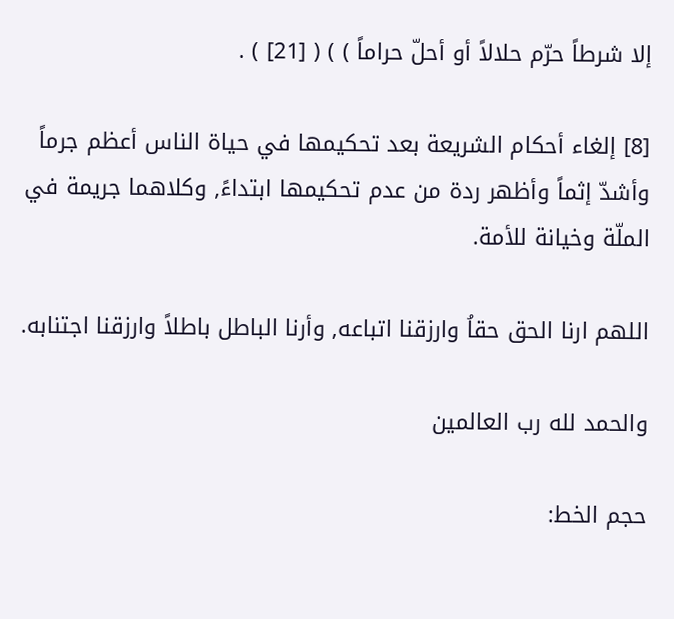إلا شرطاً حرّم حلالاً أو أحلّ حراماً ) ) ( [21] ) .

[8] إلغاء أحكام الشريعة بعد تحكيمها في حياة الناس أعظم جرماً وأشدّ إثماً وأظهر ردة من عدم تحكيمها ابتداءً, وكلاهما جريمة في الملّة وخيانة للأمة.

اللهم ارنا الحق حقاُ وارزقنا اتباعه, وأرنا الباطل باطلاً وارزقنا اجتنابه.

والحمد لله رب العالمين

حجم الخط: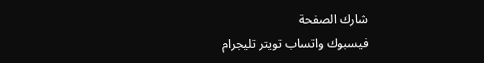شارك الصفحة
فيسبوك واتساب تويتر تليجرام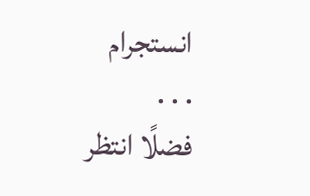انستجرام
. . .
فضلًا انتظر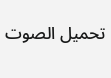تحميل الصوت